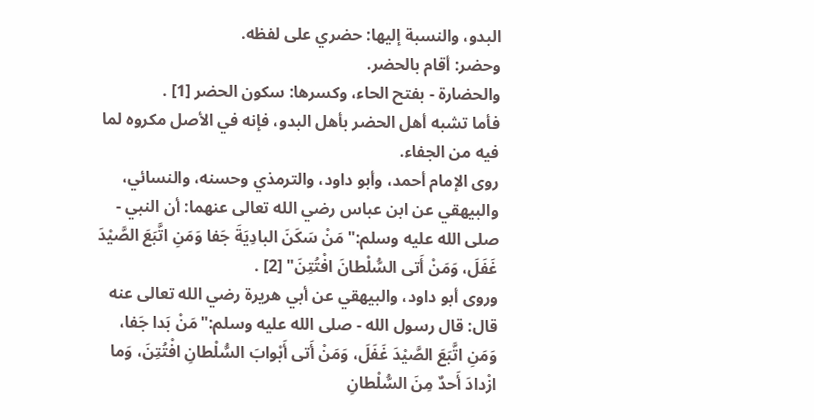البدو، والنسبة إليها: حضري على لفظه.
وحضر: أقام بالحضر.
والحضارة - بفتح الحاء، وكسرها: سكون الحضر [1] .
فأما تشبه أهل الحضر بأهل البدو، فإنه في الأصل مكروه لما فيه من الجفاء.
روى الإمام أحمد، وأبو داود، والترمذي وحسنه، والنسائي، والبيهقي عن ابن عباس رضي الله تعالى عنهما: أن النبي - صلى الله عليه وسلم:"مَنْ سَكَنَ البادِيَةَ جَفا وَمَنِ اتَّبَعَ الصَّيْدَ غَفَلَ، وَمَنْ أَتى السُّلْطانَ افْتُتِنَ" [2] .
وروى أبو داود، والبيهقي عن أبي هريرة رضي الله تعالى عنه قال: قال رسول الله - صلى الله عليه وسلم:"مَنْ بَدا جَفا، وَمَنِ اتَّبَعَ الصَّيْدَ غَفَلَ، وَمَنْ أَتى أَبْوابَ السُّلْطانِ افْتُتِنَ، وَما ازْدادَ أَحدٌ مِنَ السُّلْطانِ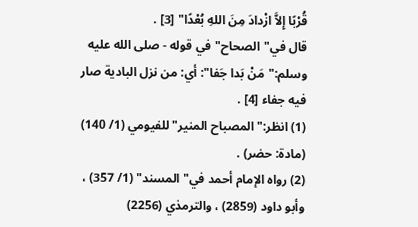قُرْبًا إِلاَّ ازْدادَ مِنَ اللهِ بُعْدًا" [3] .
قال في"الصحاح"في قوله - صلى الله عليه وسلم:"مَنْ بَدا جَفا": أي: من نزل البادية صار فيه جفاء [4] .
(1) انظر:"المصباح المنير"للفيومي (1/ 140) (مادة: حضر) .
(2) رواه الإمام أحمد في"المسند" (1/ 357) ، وأبو داود (2859) ، والترمذي (2256)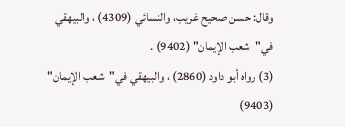وقال: حسن صحيح غريب، والنسائي (4309) ، والبيهقي في"شعب الإيمان" (9402) .
(3) رواه أبو داود (2860) ، والبيهقي في"شعب الإيمان" (9403)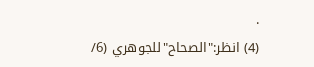.
(4) انظر:"الصحاح"للجوهري (6/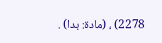2278) ، (مادة: بدا) .